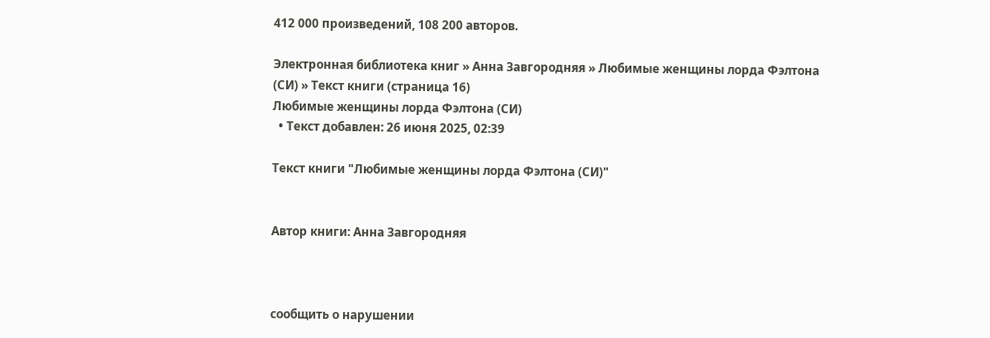412 000 произведений, 108 200 авторов.

Электронная библиотека книг » Анна Завгородняя » Любимые женщины лорда Фэлтона (СИ) » Текст книги (страница 16)
Любимые женщины лорда Фэлтона (СИ)
  • Текст добавлен: 26 июня 2025, 02:39

Текст книги "Любимые женщины лорда Фэлтона (СИ)"


Автор книги: Анна Завгородняя



сообщить о нарушении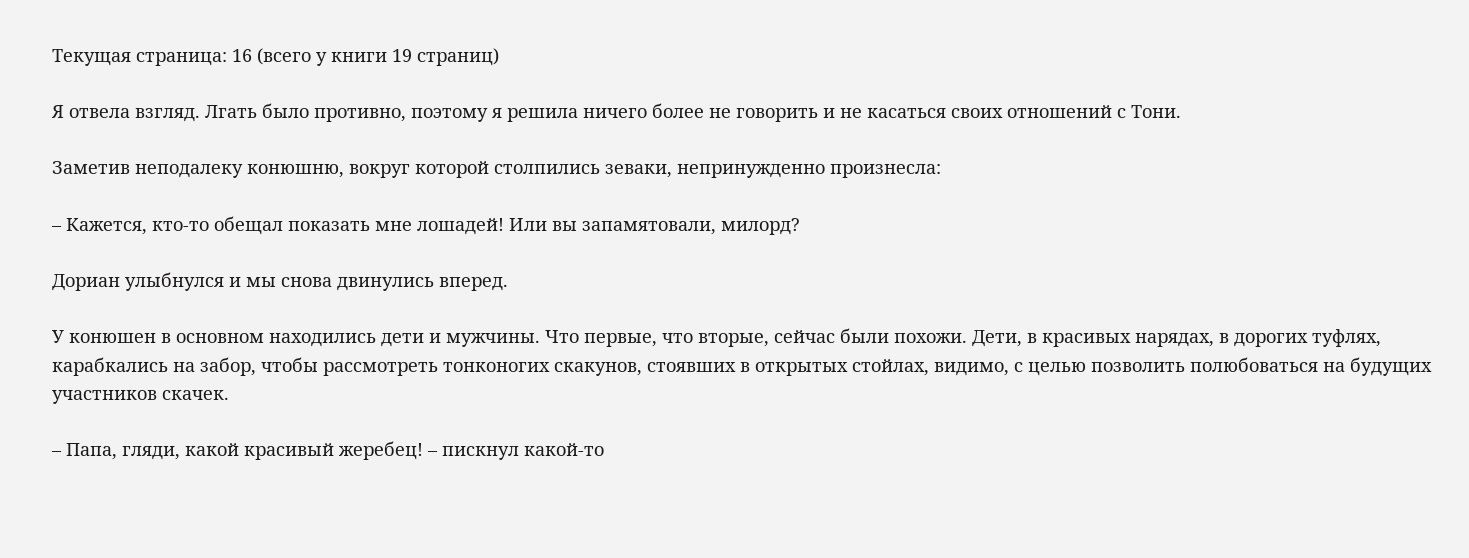Текущая страница: 16 (всего у книги 19 страниц)

Я отвела взгляд. Лгать было противно, поэтому я решила ничего более не говорить и не касаться своих отношений с Тони.

Заметив неподалеку конюшню, вокруг которой столпились зеваки, непринужденно произнесла:

– Кажется, кто-то обещал показать мне лошадей! Или вы запамятовали, милорд?

Дориан улыбнулся и мы снова двинулись вперед.

У конюшен в основном находились дети и мужчины. Что первые, что вторые, сейчас были похожи. Дети, в красивых нарядах, в дорогих туфлях, карабкались на забор, чтобы рассмотреть тонконогих скакунов, стоявших в открытых стойлах, видимо, с целью позволить полюбоваться на будущих участников скачек.

– Папа, гляди, какой красивый жеребец! – пискнул какой-то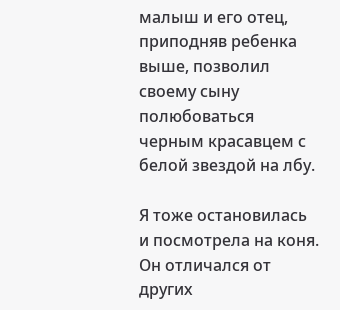малыш и его отец, приподняв ребенка выше, позволил своему сыну полюбоваться черным красавцем с белой звездой на лбу.

Я тоже остановилась и посмотрела на коня. Он отличался от других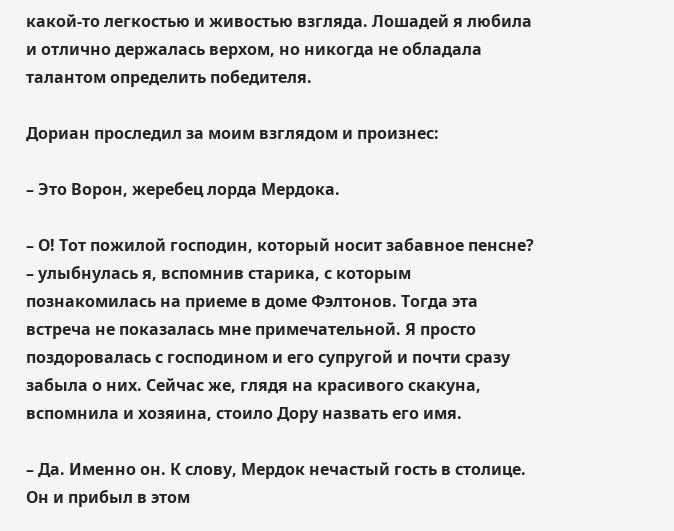какой-то легкостью и живостью взгляда. Лошадей я любила и отлично держалась верхом, но никогда не обладала талантом определить победителя.

Дориан проследил за моим взглядом и произнес:

– Это Ворон, жеребец лорда Мердока.

– О! Тот пожилой господин, который носит забавное пенсне? – улыбнулась я, вспомнив старика, с которым познакомилась на приеме в доме Фэлтонов. Тогда эта встреча не показалась мне примечательной. Я просто поздоровалась с господином и его супругой и почти сразу забыла о них. Сейчас же, глядя на красивого скакуна, вспомнила и хозяина, стоило Дору назвать его имя.

– Да. Именно он. К слову, Мердок нечастый гость в столице. Он и прибыл в этом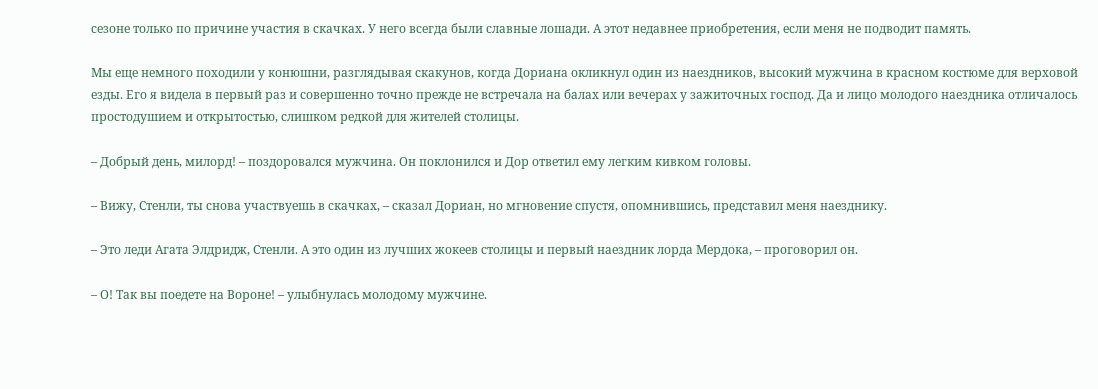сезоне только по причине участия в скачках. У него всегда были славные лошади. А этот недавнее приобретения, если меня не подводит память.

Мы еще немного походили у конюшни, разглядывая скакунов, когда Дориана окликнул один из наездников, высокий мужчина в красном костюме для верховой езды. Его я видела в первый раз и совершенно точно прежде не встречала на балах или вечерах у зажиточных господ. Да и лицо молодого наездника отличалось простодушием и открытостью, слишком редкой для жителей столицы.

– Добрый день, милорд! – поздоровался мужчина. Он поклонился и Дор ответил ему легким кивком головы.

– Вижу, Стенли, ты снова участвуешь в скачках, – сказал Дориан, но мгновение спустя, опомнившись, представил меня наезднику.

– Это леди Агата Элдридж, Стенли. А это один из лучших жокеев столицы и первый наездник лорда Мердока, – проговорил он.

– О! Так вы поедете на Вороне! – улыбнулась молодому мужчине.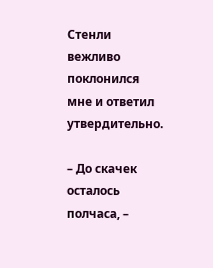Стенли вежливо поклонился мне и ответил утвердительно.

– До скачек осталось полчаса, –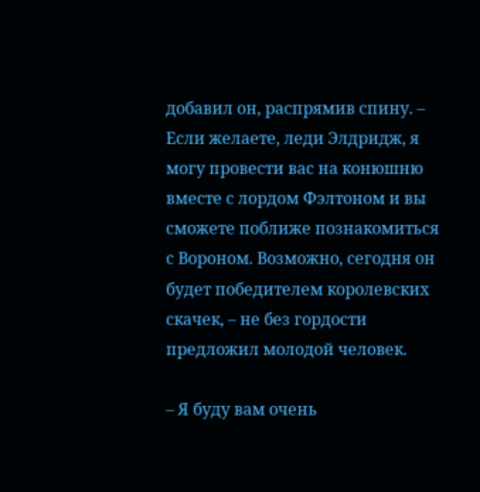добавил он, распрямив спину. – Если желаете, леди Элдридж, я могу провести вас на конюшню вместе с лордом Фэлтоном и вы сможете поближе познакомиться с Вороном. Возможно, сегодня он будет победителем королевских скачек, – не без гордости предложил молодой человек.

– Я буду вам очень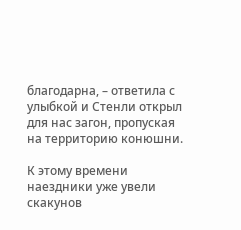благодарна, – ответила с улыбкой и Стенли открыл для нас загон, пропуская на территорию конюшни.

К этому времени наездники уже увели скакунов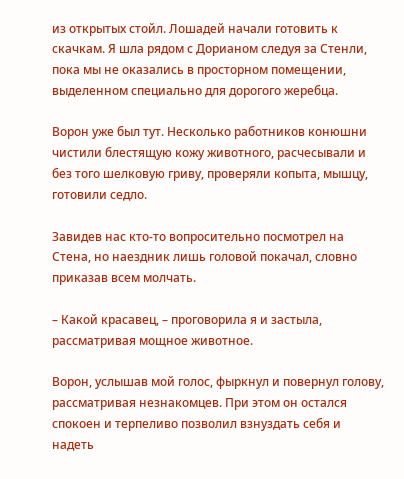из открытых стойл. Лошадей начали готовить к скачкам. Я шла рядом с Дорианом следуя за Стенли, пока мы не оказались в просторном помещении, выделенном специально для дорогого жеребца.

Ворон уже был тут. Несколько работников конюшни чистили блестящую кожу животного, расчесывали и без того шелковую гриву, проверяли копыта, мышцу, готовили седло.

Завидев нас кто-то вопросительно посмотрел на Стена, но наездник лишь головой покачал, словно приказав всем молчать.

– Какой красавец, – проговорила я и застыла, рассматривая мощное животное.

Ворон, услышав мой голос, фыркнул и повернул голову, рассматривая незнакомцев. При этом он остался спокоен и терпеливо позволил взнуздать себя и надеть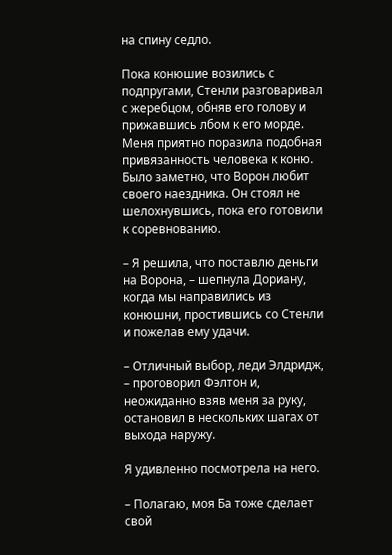на спину седло.

Пока конюшие возились с подпругами, Стенли разговаривал с жеребцом, обняв его голову и прижавшись лбом к его морде. Меня приятно поразила подобная привязанность человека к коню. Было заметно, что Ворон любит своего наездника. Он стоял не шелохнувшись, пока его готовили к соревнованию.

– Я решила, что поставлю деньги на Ворона, – шепнула Дориану, когда мы направились из конюшни, простившись со Стенли и пожелав ему удачи.

– Отличный выбор, леди Элдридж, – проговорил Фэлтон и, неожиданно взяв меня за руку, остановил в нескольких шагах от выхода наружу.

Я удивленно посмотрела на него.

– Полагаю, моя Ба тоже сделает свой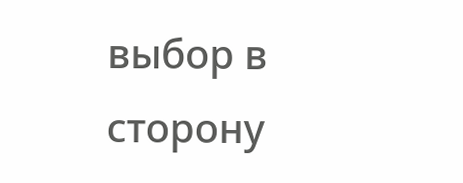выбор в сторону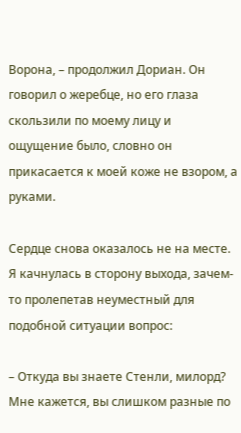Ворона, – продолжил Дориан. Он говорил о жеребце, но его глаза скользили по моему лицу и ощущение было, словно он прикасается к моей коже не взором, а руками.

Сердце снова оказалось не на месте. Я качнулась в сторону выхода, зачем-то пролепетав неуместный для подобной ситуации вопрос:

– Откуда вы знаете Стенли, милорд? Мне кажется, вы слишком разные по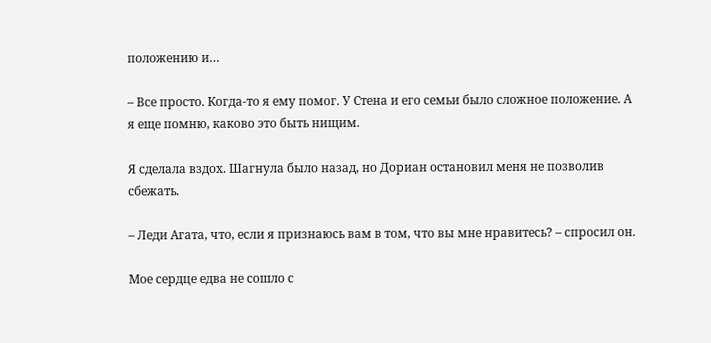положению и…

– Все просто. Когда-то я ему помог. У Стена и его семьи было сложное положение. А я еще помню, каково это быть нищим.

Я сделала вздох. Шагнула было назад, но Дориан остановил меня не позволив сбежать.

– Леди Агата, что, если я признаюсь вам в том, что вы мне нравитесь? – спросил он.

Мое сердце едва не сошло с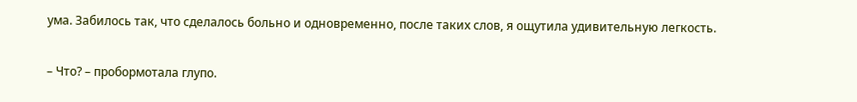ума. Забилось так, что сделалось больно и одновременно, после таких слов, я ощутила удивительную легкость.

– Что? – пробормотала глупо.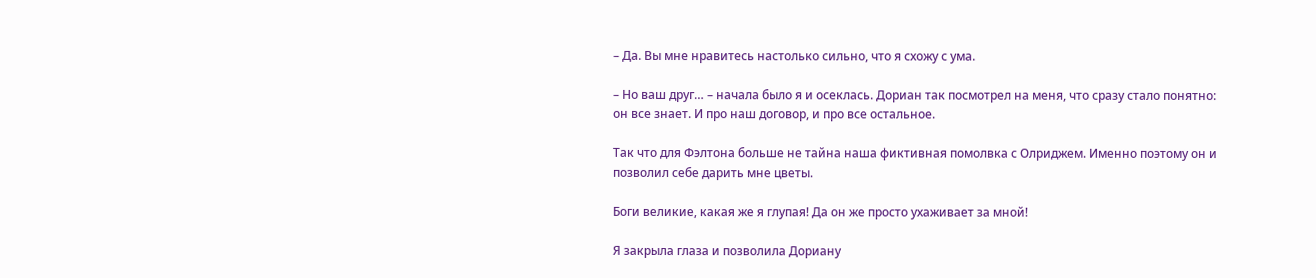– Да. Вы мне нравитесь настолько сильно, что я схожу с ума.

– Но ваш друг… – начала было я и осеклась. Дориан так посмотрел на меня, что сразу стало понятно: он все знает. И про наш договор, и про все остальное.

Так что для Фэлтона больше не тайна наша фиктивная помолвка с Олриджем. Именно поэтому он и позволил себе дарить мне цветы.

Боги великие, какая же я глупая! Да он же просто ухаживает за мной!

Я закрыла глаза и позволила Дориану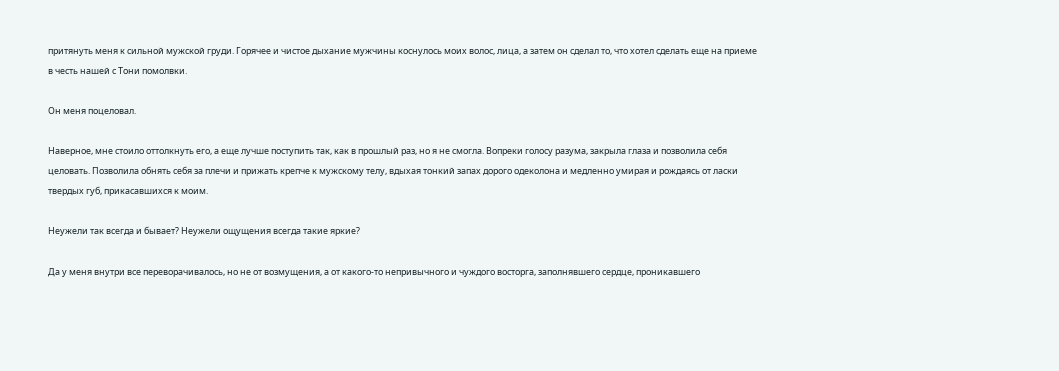притянуть меня к сильной мужской груди. Горячее и чистое дыхание мужчины коснулось моих волос, лица, а затем он сделал то, что хотел сделать еще на приеме в честь нашей с Тони помолвки.

Он меня поцеловал.

Наверное, мне стоило оттолкнуть его, а еще лучше поступить так, как в прошлый раз, но я не смогла. Вопреки голосу разума, закрыла глаза и позволила себя целовать. Позволила обнять себя за плечи и прижать крепче к мужскому телу, вдыхая тонкий запах дорого одеколона и медленно умирая и рождаясь от ласки твердых губ, прикасавшихся к моим.

Неужели так всегда и бывает? Неужели ощущения всегда такие яркие?

Да у меня внутри все переворачивалось, но не от возмущения, а от какого-то непривычного и чуждого восторга, заполнявшего сердце, проникавшего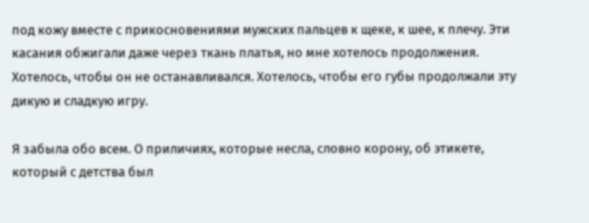под кожу вместе с прикосновениями мужских пальцев к щеке, к шее, к плечу. Эти касания обжигали даже через ткань платья, но мне хотелось продолжения. Хотелось, чтобы он не останавливался. Хотелось, чтобы его губы продолжали эту дикую и сладкую игру.

Я забыла обо всем. О приличиях, которые несла, словно корону, об этикете, который с детства был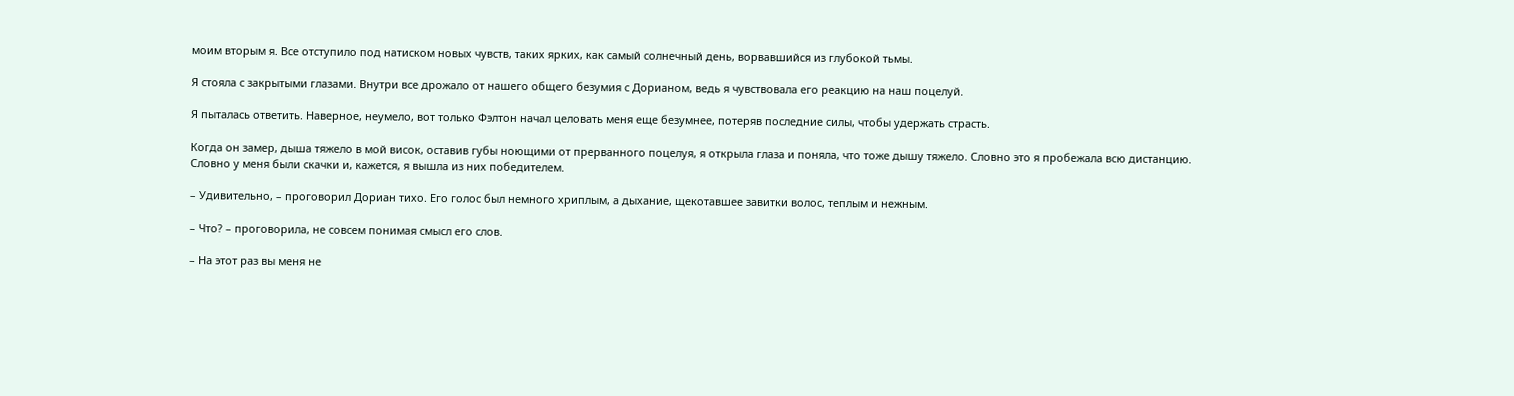моим вторым я. Все отступило под натиском новых чувств, таких ярких, как самый солнечный день, ворвавшийся из глубокой тьмы.

Я стояла с закрытыми глазами. Внутри все дрожало от нашего общего безумия с Дорианом, ведь я чувствовала его реакцию на наш поцелуй.

Я пыталась ответить. Наверное, неумело, вот только Фэлтон начал целовать меня еще безумнее, потеряв последние силы, чтобы удержать страсть.

Когда он замер, дыша тяжело в мой висок, оставив губы ноющими от прерванного поцелуя, я открыла глаза и поняла, что тоже дышу тяжело. Словно это я пробежала всю дистанцию. Словно у меня были скачки и, кажется, я вышла из них победителем.

– Удивительно, – проговорил Дориан тихо. Его голос был немного хриплым, а дыхание, щекотавшее завитки волос, теплым и нежным.

– Что? – проговорила, не совсем понимая смысл его слов.

– На этот раз вы меня не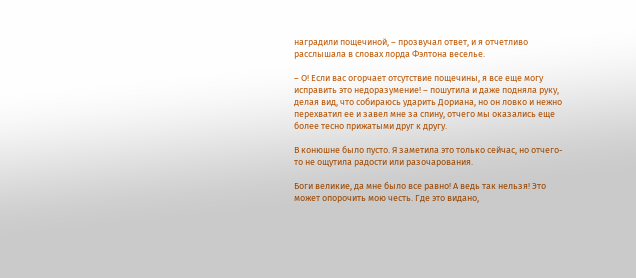наградили пощечиной, – прозвучал ответ, и я отчетливо расслышала в словах лорда Фэлтона веселье.

– О! Если вас огорчает отсутствие пощечины, я все еще могу исправить это недоразумение! – пошутила и даже подняла руку, делая вид, что собираюсь ударить Дориана, но он ловко и нежно перехватил ее и завел мне за спину, отчего мы оказались еще более тесно прижатыми друг к другу.

В конюшне было пусто. Я заметила это только сейчас, но отчего-то не ощутила радости или разочарования.

Боги великие, да мне было все равно! А ведь так нельзя! Это может опорочить мою честь. Где это видано,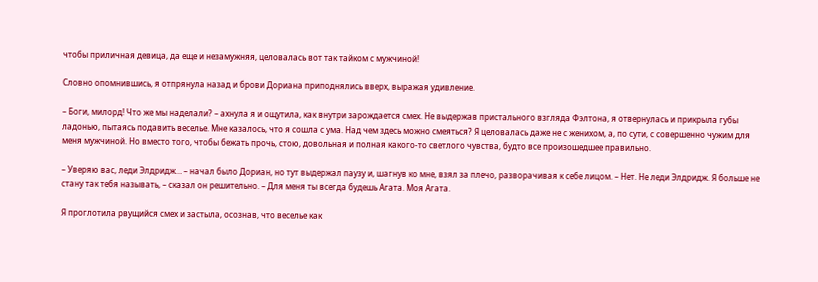чтобы приличная девица, да еще и незамужняя, целовалась вот так тайком с мужчиной!

Словно опомнившись, я отпрянула назад и брови Дориана приподнялись вверх, выражая удивление.

– Боги, милорд! Что же мы наделали? – ахнула я и ощутила, как внутри зарождается смех. Не выдержав пристального взгляда Фэлтона, я отвернулась и прикрыла губы ладонью, пытаясь подавить веселье. Мне казалось, что я сошла с ума. Над чем здесь можно смеяться? Я целовалась даже не с женихом, а, по сути, с совершенно чужим для меня мужчиной. Но вместо того, чтобы бежать прочь, стою, довольная и полная какого-то светлого чувства, будто все произошедшее правильно.

– Уверяю вас, леди Элдридж… – начал было Дориан, но тут выдержал паузу и, шагнув ко мне, взял за плечо, разворачивая к себе лицом. – Нет. Не леди Элдридж. Я больше не стану так тебя называть, – сказал он решительно. – Для меня ты всегда будешь Агата. Моя Агата.

Я проглотила рвущийся смех и застыла, осознав, что веселье как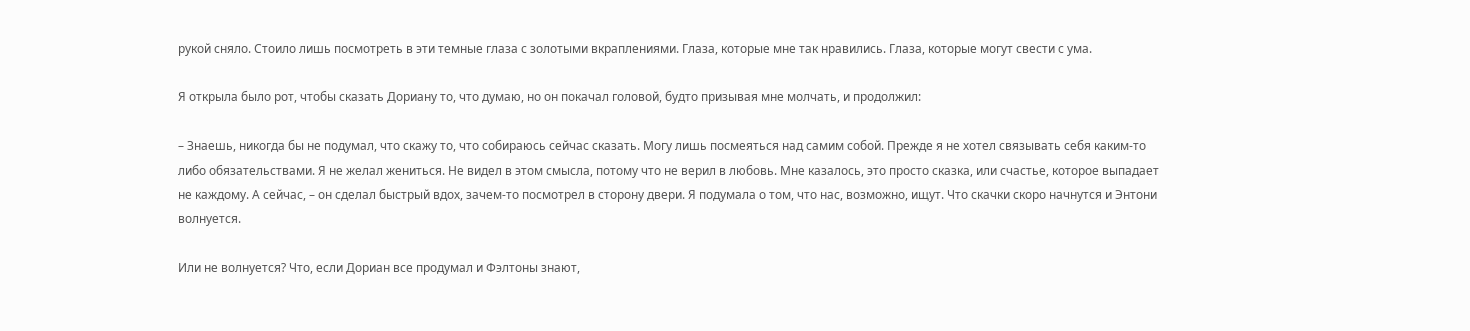рукой сняло. Стоило лишь посмотреть в эти темные глаза с золотыми вкраплениями. Глаза, которые мне так нравились. Глаза, которые могут свести с ума.

Я открыла было рот, чтобы сказать Дориану то, что думаю, но он покачал головой, будто призывая мне молчать, и продолжил:

– Знаешь, никогда бы не подумал, что скажу то, что собираюсь сейчас сказать. Могу лишь посмеяться над самим собой. Прежде я не хотел связывать себя каким-то либо обязательствами. Я не желал жениться. Не видел в этом смысла, потому что не верил в любовь. Мне казалось, это просто сказка, или счастье, которое выпадает не каждому. А сейчас, – он сделал быстрый вдох, зачем-то посмотрел в сторону двери. Я подумала о том, что нас, возможно, ищут. Что скачки скоро начнутся и Энтони волнуется.

Или не волнуется? Что, если Дориан все продумал и Фэлтоны знают,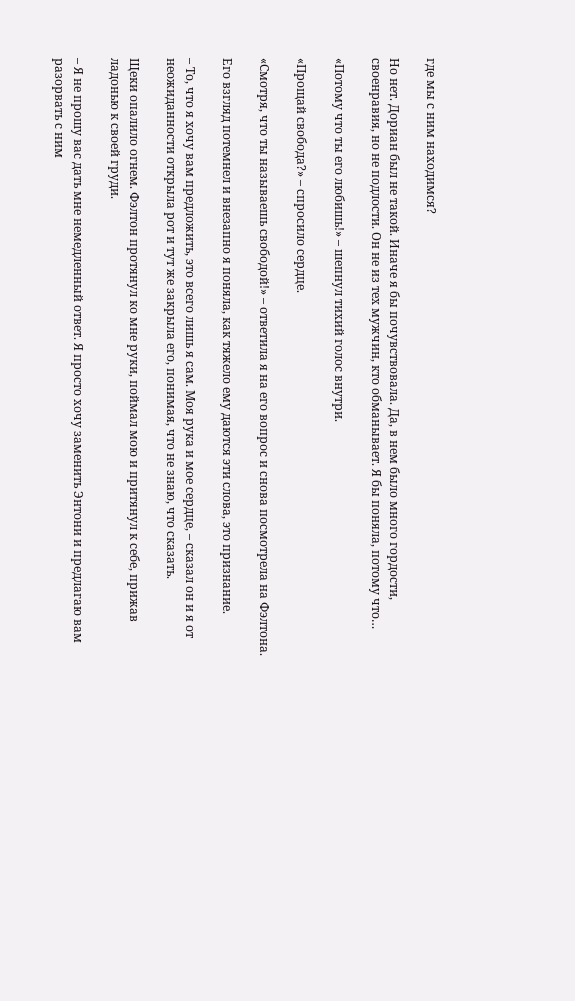где мы с ним находимся?

Но нет. Дориан был не такой. Иначе я бы почувствовала. Да, в нем было много гордости, своенравия, но не подлости. Он не из тех мужчин, кто обманывает. Я бы поняла, потому что…

«Потому что ты его любишь!» – шепнул тихий голос внутри.

«Прощай свобода?» – спросило сердце.

«Смотря, что ты называешь свободой!» – ответила я на его вопрос и снова посмотрела на Фэлтона.

Его взгляд потемнел и внезапно я поняла, как тяжело ему даются эти слова, это признание.

– То, что я хочу вам предложить, это всего лишь я сам. Моя рука и мое сердце, – сказал он и я от неожиданности открыла рот и тут же закрыла его, понимая, что не знаю, что сказать.

Щеки опалило огнем. Фэлтон протянул ко мне руки, поймал мою и притянул к себе, прижав ладонью к своей груди.

– Я не прошу вас дать мне немедленный ответ. Я просто хочу заменить Энтони и предлагаю вам разорвать с ним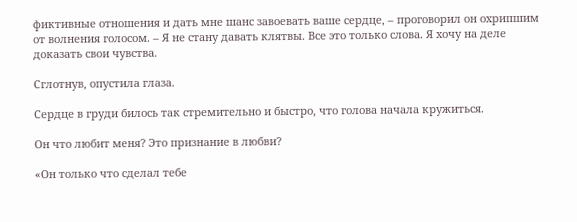фиктивные отношения и дать мне шанс завоевать ваше сердце, – проговорил он охрипшим от волнения голосом. – Я не стану давать клятвы. Все это только слова. Я хочу на деле доказать свои чувства.

Сглотнув, опустила глаза.

Сердце в груди билось так стремительно и быстро, что голова начала кружиться.

Он что любит меня? Это признание в любви?

«Он только что сделал тебе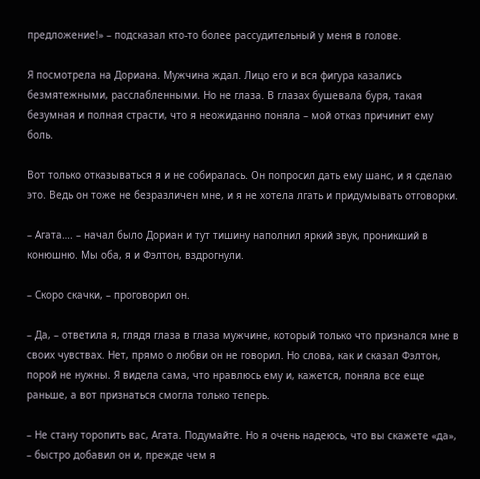предложение!» – подсказал кто-то более рассудительный у меня в голове.

Я посмотрела на Дориана. Мужчина ждал. Лицо его и вся фигура казались безмятежными, расслабленными. Но не глаза. В глазах бушевала буря, такая безумная и полная страсти, что я неожиданно поняла – мой отказ причинит ему боль.

Вот только отказываться я и не собиралась. Он попросил дать ему шанс, и я сделаю это. Ведь он тоже не безразличен мне, и я не хотела лгать и придумывать отговорки.

– Агата…. – начал было Дориан и тут тишину наполнил яркий звук, проникший в конюшню. Мы оба, я и Фэлтон, вздрогнули.

– Скоро скачки, – проговорил он.

– Да, – ответила я, глядя глаза в глаза мужчине, который только что признался мне в своих чувствах. Нет, прямо о любви он не говорил. Но слова, как и сказал Фэлтон, порой не нужны. Я видела сама, что нравлюсь ему и, кажется, поняла все еще раньше, а вот признаться смогла только теперь.

– Не стану торопить вас, Агата. Подумайте. Но я очень надеюсь, что вы скажете «да», – быстро добавил он и, прежде чем я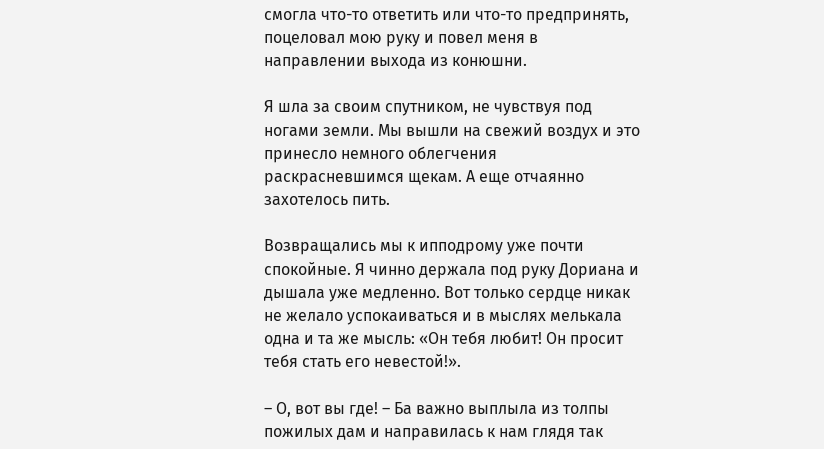смогла что-то ответить или что-то предпринять, поцеловал мою руку и повел меня в направлении выхода из конюшни.

Я шла за своим спутником, не чувствуя под ногами земли. Мы вышли на свежий воздух и это принесло немного облегчения раскрасневшимся щекам. А еще отчаянно захотелось пить.

Возвращались мы к ипподрому уже почти спокойные. Я чинно держала под руку Дориана и дышала уже медленно. Вот только сердце никак не желало успокаиваться и в мыслях мелькала одна и та же мысль: «Он тебя любит! Он просит тебя стать его невестой!».

– О, вот вы где! – Ба важно выплыла из толпы пожилых дам и направилась к нам глядя так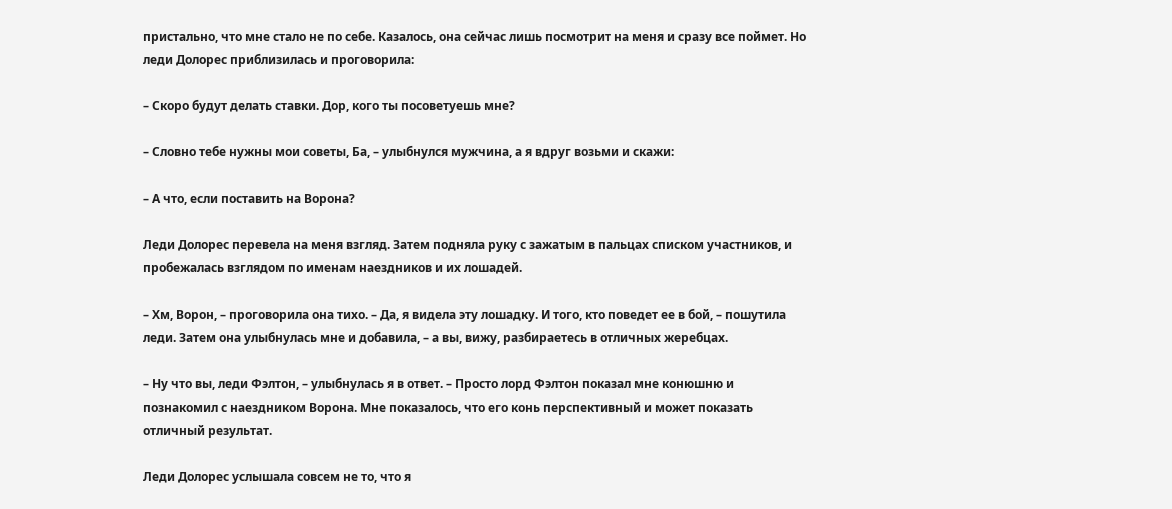пристально, что мне стало не по себе. Казалось, она сейчас лишь посмотрит на меня и сразу все поймет. Но леди Долорес приблизилась и проговорила:

– Скоро будут делать ставки. Дор, кого ты посоветуешь мне?

– Словно тебе нужны мои советы, Ба, – улыбнулся мужчина, а я вдруг возьми и скажи:

– А что, если поставить на Ворона?

Леди Долорес перевела на меня взгляд. Затем подняла руку с зажатым в пальцах списком участников, и пробежалась взглядом по именам наездников и их лошадей.

– Хм, Ворон, – проговорила она тихо. – Да, я видела эту лошадку. И того, кто поведет ее в бой, – пошутила леди. Затем она улыбнулась мне и добавила, – а вы, вижу, разбираетесь в отличных жеребцах.

– Ну что вы, леди Фэлтон, – улыбнулась я в ответ. – Просто лорд Фэлтон показал мне конюшню и познакомил с наездником Ворона. Мне показалось, что его конь перспективный и может показать отличный результат.

Леди Долорес услышала совсем не то, что я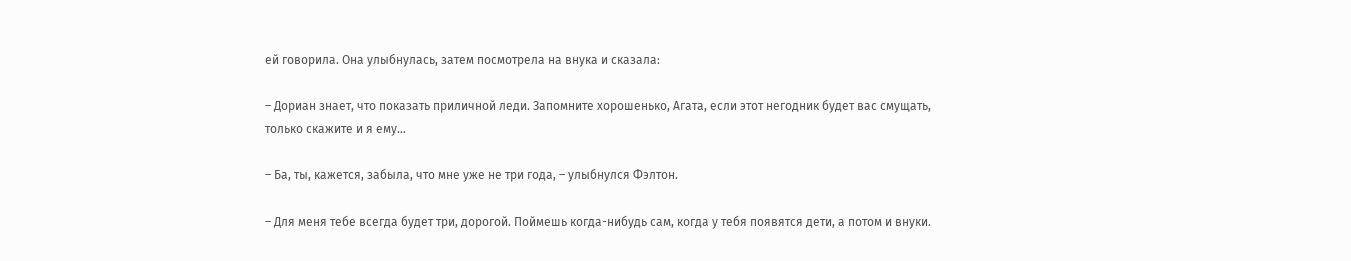ей говорила. Она улыбнулась, затем посмотрела на внука и сказала:

– Дориан знает, что показать приличной леди. Запомните хорошенько, Агата, если этот негодник будет вас смущать, только скажите и я ему…

– Ба, ты, кажется, забыла, что мне уже не три года, – улыбнулся Фэлтон.

– Для меня тебе всегда будет три, дорогой. Поймешь когда-нибудь сам, когда у тебя появятся дети, а потом и внуки.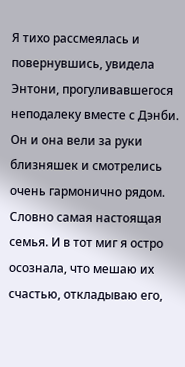Я тихо рассмеялась и повернувшись, увидела Энтони, прогуливавшегося неподалеку вместе с Дэнби. Он и она вели за руки близняшек и смотрелись очень гармонично рядом. Словно самая настоящая семья. И в тот миг я остро осознала, что мешаю их счастью, откладываю его,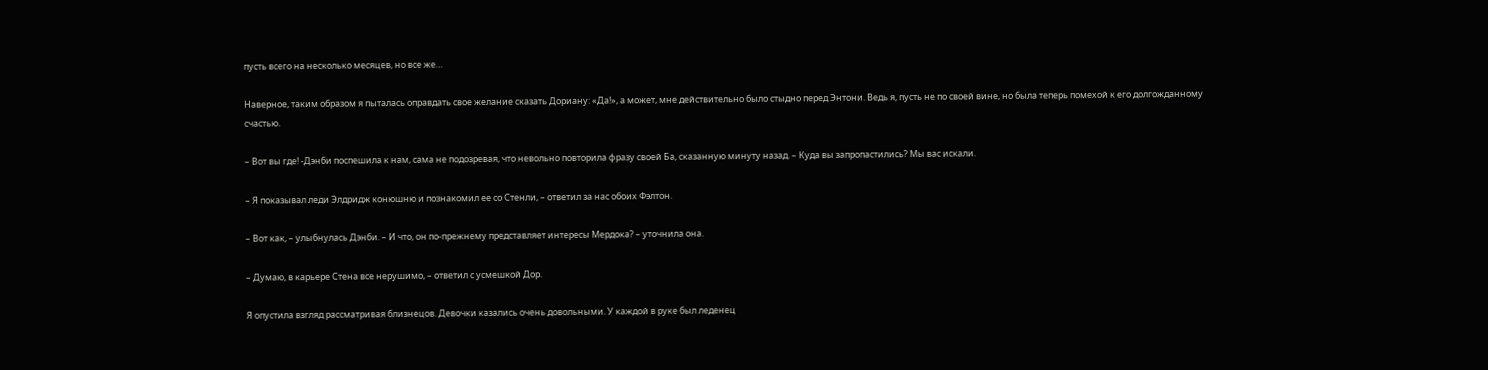пусть всего на несколько месяцев, но все же…

Наверное, таким образом я пыталась оправдать свое желание сказать Дориану: «Да!», а может, мне действительно было стыдно перед Энтони. Ведь я, пусть не по своей вине, но была теперь помехой к его долгожданному счастью.

– Вот вы где! -Дэнби поспешила к нам, сама не подозревая, что невольно повторила фразу своей Ба, сказанную минуту назад. – Куда вы запропастились? Мы вас искали.

– Я показывал леди Элдридж конюшню и познакомил ее со Стенли, – ответил за нас обоих Фэлтон.

– Вот как, – улыбнулась Дэнби. – И что, он по-прежнему представляет интересы Мердока? – уточнила она.

– Думаю, в карьере Стена все нерушимо, – ответил с усмешкой Дор.

Я опустила взгляд рассматривая близнецов. Девочки казались очень довольными. У каждой в руке был леденец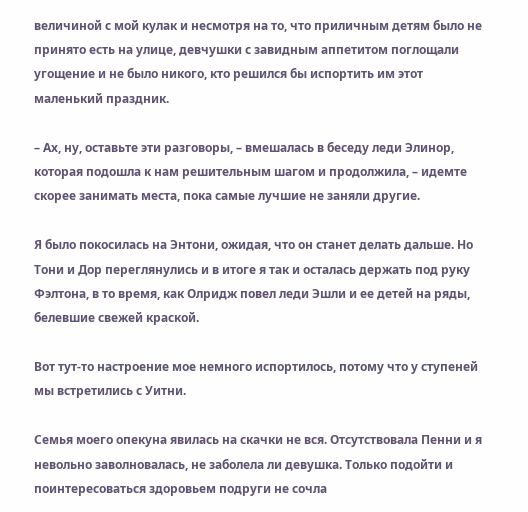величиной с мой кулак и несмотря на то, что приличным детям было не принято есть на улице, девчушки с завидным аппетитом поглощали угощение и не было никого, кто решился бы испортить им этот маленький праздник.

– Ах, ну, оставьте эти разговоры, – вмешалась в беседу леди Элинор, которая подошла к нам решительным шагом и продолжила, – идемте скорее занимать места, пока самые лучшие не заняли другие.

Я было покосилась на Энтони, ожидая, что он станет делать дальше. Но Тони и Дор переглянулись и в итоге я так и осталась держать под руку Фэлтона, в то время, как Олридж повел леди Эшли и ее детей на ряды, белевшие свежей краской.

Вот тут-то настроение мое немного испортилось, потому что у ступеней мы встретились с Уитни.

Семья моего опекуна явилась на скачки не вся. Отсутствовала Пенни и я невольно заволновалась, не заболела ли девушка. Только подойти и поинтересоваться здоровьем подруги не сочла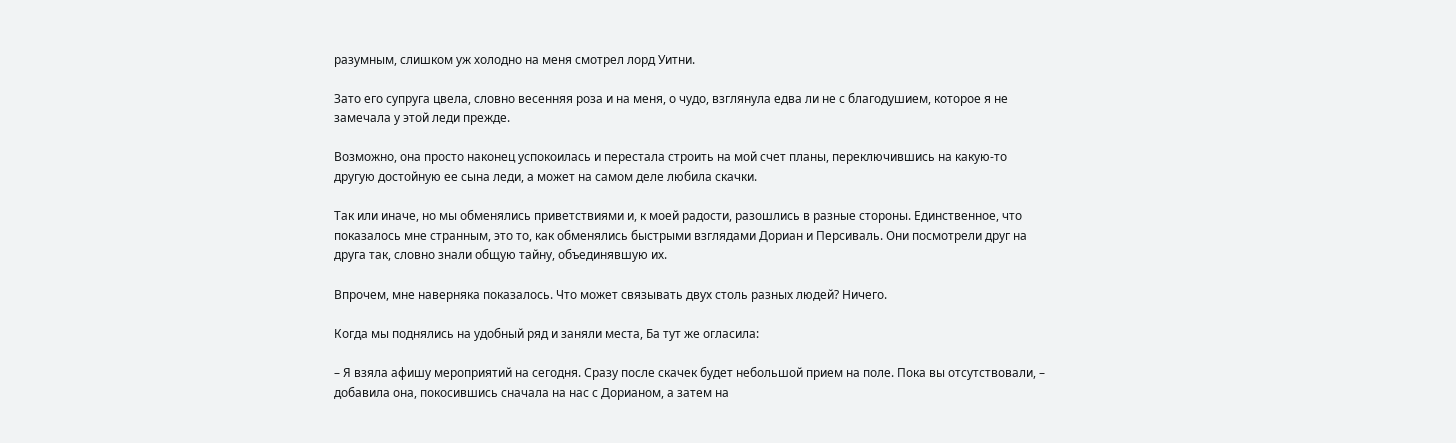разумным, слишком уж холодно на меня смотрел лорд Уитни.

Зато его супруга цвела, словно весенняя роза и на меня, о чудо, взглянула едва ли не с благодушием, которое я не замечала у этой леди прежде.

Возможно, она просто наконец успокоилась и перестала строить на мой счет планы, переключившись на какую-то другую достойную ее сына леди, а может на самом деле любила скачки.

Так или иначе, но мы обменялись приветствиями и, к моей радости, разошлись в разные стороны. Единственное, что показалось мне странным, это то, как обменялись быстрыми взглядами Дориан и Персиваль. Они посмотрели друг на друга так, словно знали общую тайну, объединявшую их.

Впрочем, мне наверняка показалось. Что может связывать двух столь разных людей? Ничего.

Когда мы поднялись на удобный ряд и заняли места, Ба тут же огласила:

– Я взяла афишу мероприятий на сегодня. Сразу после скачек будет небольшой прием на поле. Пока вы отсутствовали, – добавила она, покосившись сначала на нас с Дорианом, а затем на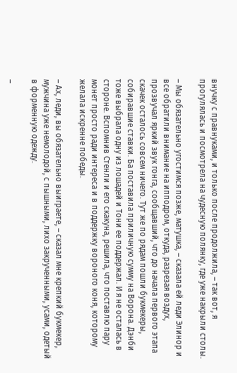внучку с правнуками, и только после продолжила, – так вот, я прогулялась и посмотрела на чудесную полянку, где уже накрыли столы.

– Мы обязательно угостимся позже, матушка, – сказала ей леди Элинор и все обратили внимание на ипподром, откуда, разрезая воздух, прозвучал яркий звук гонга, сообщавший, что до начала первого этапа скачек осталось совсем ничего. Тут же по рядам пошли букмекеры, собиравшие ставки. Ба поставила приличную сумму на Ворона. Дэнби тоже выбрала одну из лошадей и Тони ее поддержал. И я не осталась в стороне. Вспомнив Стенли и его скакуна, решила, что поставлю пару монет просто ради интереса и в поддержку вороного коня, которому желала искренне победы.

– Ах, леди, вы обязательно выиграете, – сказал мне крепкий букмекер, мужчина уже немолодой, с пышными, лихо закрученными, усами, одетый в форменную одежду.

–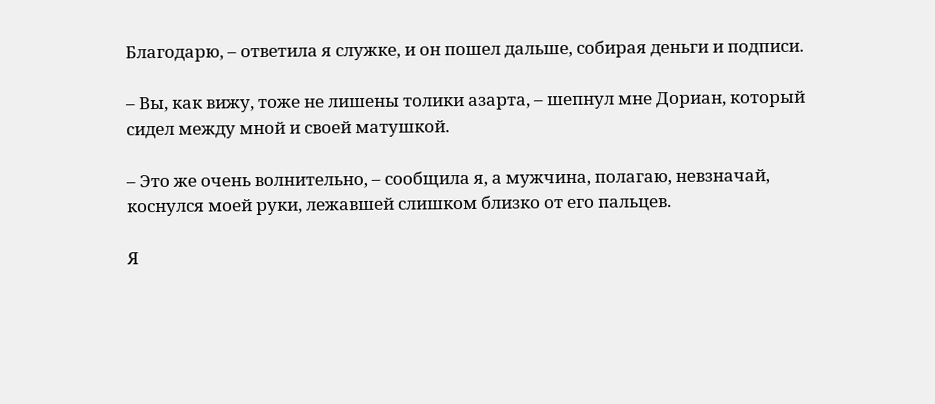Благодарю, – ответила я служке, и он пошел дальше, собирая деньги и подписи.

– Вы, как вижу, тоже не лишены толики азарта, – шепнул мне Дориан, который сидел между мной и своей матушкой.

– Это же очень волнительно, – сообщила я, а мужчина, полагаю, невзначай, коснулся моей руки, лежавшей слишком близко от его пальцев.

Я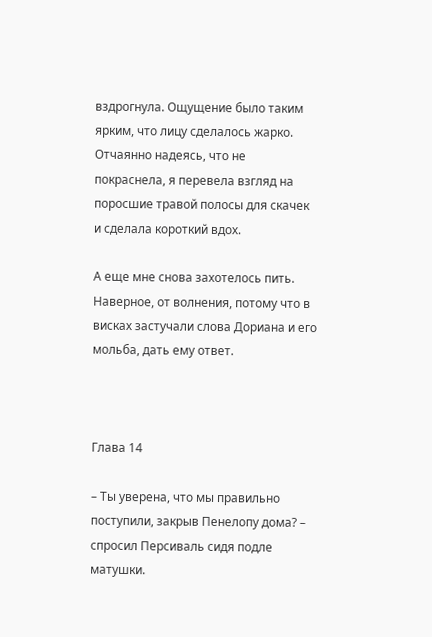вздрогнула. Ощущение было таким ярким, что лицу сделалось жарко. Отчаянно надеясь, что не покраснела, я перевела взгляд на поросшие травой полосы для скачек и сделала короткий вдох.

А еще мне снова захотелось пить. Наверное, от волнения, потому что в висках застучали слова Дориана и его мольба, дать ему ответ.



Глава 14

– Ты уверена, что мы правильно поступили, закрыв Пенелопу дома? – спросил Персиваль сидя подле матушки.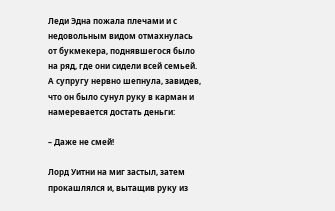Леди Эдна пожала плечами и с недовольным видом отмахнулась от букмекера, поднявшегося было на ряд, где они сидели всей семьей. А супругу нервно шепнула, завидев, что он было сунул руку в карман и намеревается достать деньги:

– Даже не смей!

Лорд Уитни на миг застыл, затем прокашлялся и, вытащив руку из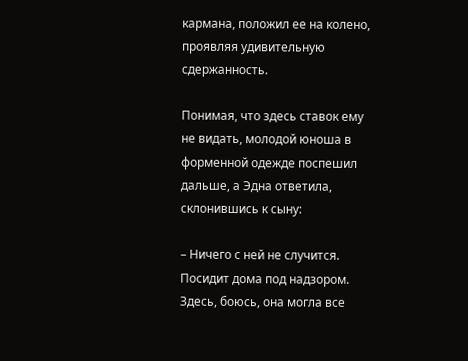кармана, положил ее на колено, проявляя удивительную сдержанность.

Понимая, что здесь ставок ему не видать, молодой юноша в форменной одежде поспешил дальше, а Эдна ответила, склонившись к сыну:

– Ничего с ней не случится. Посидит дома под надзором. Здесь, боюсь, она могла все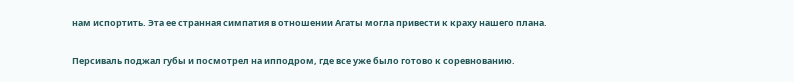нам испортить. Эта ее странная симпатия в отношении Агаты могла привести к краху нашего плана.

Персиваль поджал губы и посмотрел на ипподром, где все уже было готово к соревнованию.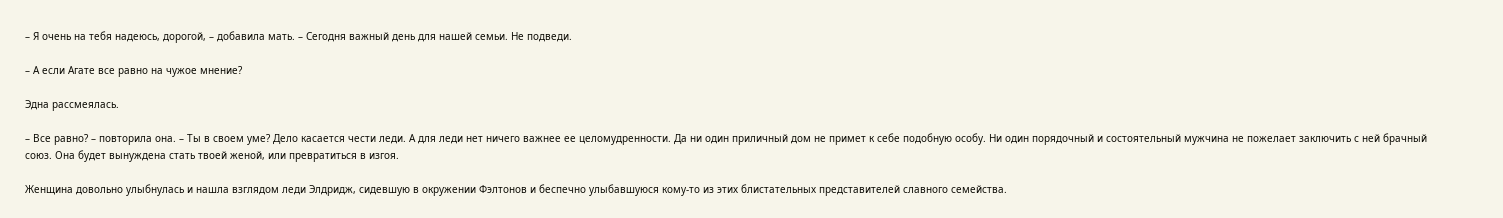– Я очень на тебя надеюсь, дорогой, – добавила мать. – Сегодня важный день для нашей семьи. Не подведи.

– А если Агате все равно на чужое мнение?

Эдна рассмеялась.

– Все равно? – повторила она. – Ты в своем уме? Дело касается чести леди. А для леди нет ничего важнее ее целомудренности. Да ни один приличный дом не примет к себе подобную особу. Ни один порядочный и состоятельный мужчина не пожелает заключить с ней брачный союз. Она будет вынуждена стать твоей женой, или превратиться в изгоя.

Женщина довольно улыбнулась и нашла взглядом леди Элдридж, сидевшую в окружении Фэлтонов и беспечно улыбавшуюся кому-то из этих блистательных представителей славного семейства.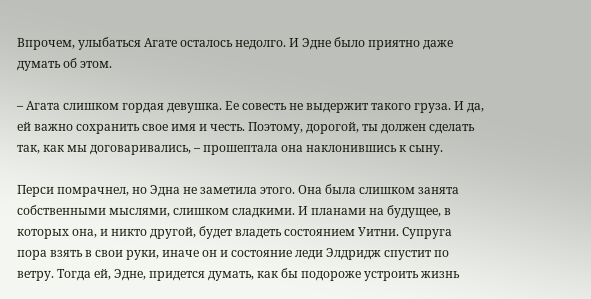Впрочем, улыбаться Агате осталось недолго. И Эдне было приятно даже думать об этом.

– Агата слишком гордая девушка. Ее совесть не выдержит такого груза. И да, ей важно сохранить свое имя и честь. Поэтому, дорогой, ты должен сделать так, как мы договаривались, – прошептала она наклонившись к сыну.

Перси помрачнел, но Эдна не заметила этого. Она была слишком занята собственными мыслями, слишком сладкими. И планами на будущее, в которых она, и никто другой, будет владеть состоянием Уитни. Супруга пора взять в свои руки, иначе он и состояние леди Элдридж спустит по ветру. Тогда ей, Эдне, придется думать, как бы подороже устроить жизнь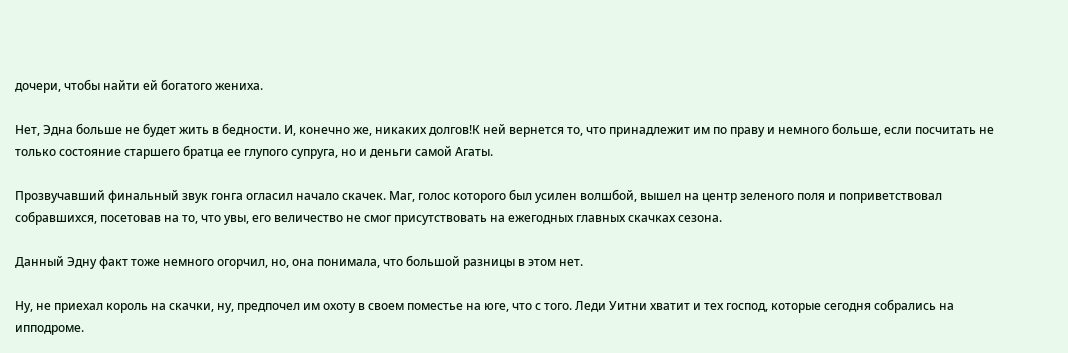дочери, чтобы найти ей богатого жениха.

Нет, Эдна больше не будет жить в бедности. И, конечно же, никаких долгов!К ней вернется то, что принадлежит им по праву и немного больше, если посчитать не только состояние старшего братца ее глупого супруга, но и деньги самой Агаты.

Прозвучавший финальный звук гонга огласил начало скачек. Маг, голос которого был усилен волшбой, вышел на центр зеленого поля и поприветствовал собравшихся, посетовав на то, что увы, его величество не смог присутствовать на ежегодных главных скачках сезона.

Данный Эдну факт тоже немного огорчил, но, она понимала, что большой разницы в этом нет.

Ну, не приехал король на скачки, ну, предпочел им охоту в своем поместье на юге, что с того. Леди Уитни хватит и тех господ, которые сегодня собрались на ипподроме.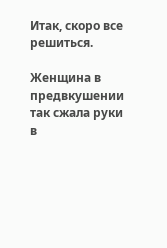Итак, скоро все решиться.

Женщина в предвкушении так сжала руки в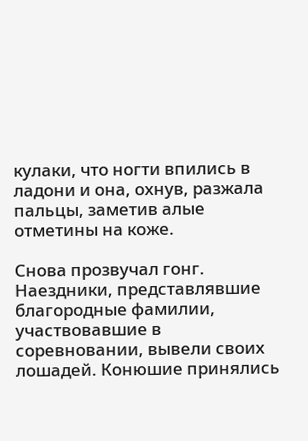кулаки, что ногти впились в ладони и она, охнув, разжала пальцы, заметив алые отметины на коже.

Снова прозвучал гонг. Наездники, представлявшие благородные фамилии, участвовавшие в соревновании, вывели своих лошадей. Конюшие принялись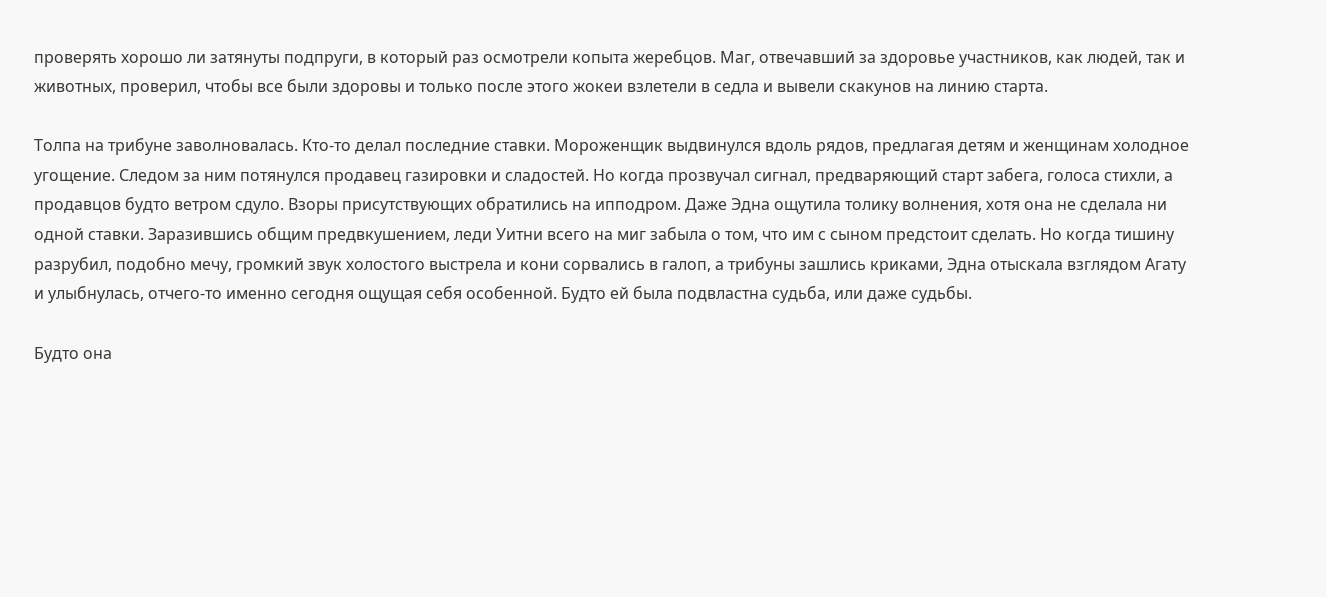проверять хорошо ли затянуты подпруги, в который раз осмотрели копыта жеребцов. Маг, отвечавший за здоровье участников, как людей, так и животных, проверил, чтобы все были здоровы и только после этого жокеи взлетели в седла и вывели скакунов на линию старта.

Толпа на трибуне заволновалась. Кто-то делал последние ставки. Мороженщик выдвинулся вдоль рядов, предлагая детям и женщинам холодное угощение. Следом за ним потянулся продавец газировки и сладостей. Но когда прозвучал сигнал, предваряющий старт забега, голоса стихли, а продавцов будто ветром сдуло. Взоры присутствующих обратились на ипподром. Даже Эдна ощутила толику волнения, хотя она не сделала ни одной ставки. Заразившись общим предвкушением, леди Уитни всего на миг забыла о том, что им с сыном предстоит сделать. Но когда тишину разрубил, подобно мечу, громкий звук холостого выстрела и кони сорвались в галоп, а трибуны зашлись криками, Эдна отыскала взглядом Агату и улыбнулась, отчего-то именно сегодня ощущая себя особенной. Будто ей была подвластна судьба, или даже судьбы.

Будто она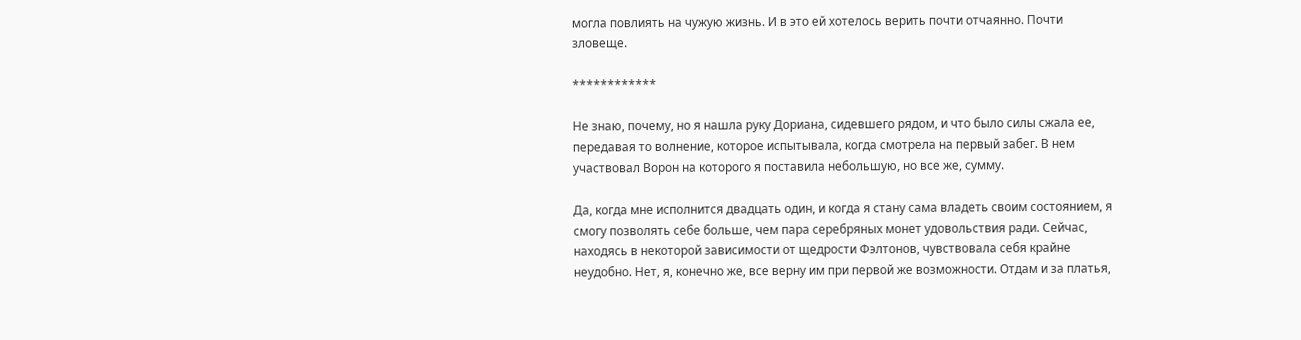могла повлиять на чужую жизнь. И в это ей хотелось верить почти отчаянно. Почти зловеще.

************

Не знаю, почему, но я нашла руку Дориана, сидевшего рядом, и что было силы сжала ее, передавая то волнение, которое испытывала, когда смотрела на первый забег. В нем участвовал Ворон на которого я поставила небольшую, но все же, сумму.

Да, когда мне исполнится двадцать один, и когда я стану сама владеть своим состоянием, я смогу позволять себе больше, чем пара серебряных монет удовольствия ради. Сейчас, находясь в некоторой зависимости от щедрости Фэлтонов, чувствовала себя крайне неудобно. Нет, я, конечно же, все верну им при первой же возможности. Отдам и за платья,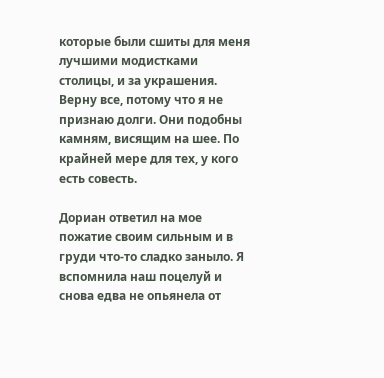которые были сшиты для меня лучшими модистками столицы, и за украшения. Верну все, потому что я не признаю долги. Они подобны камням, висящим на шее. По крайней мере для тех, у кого есть совесть.

Дориан ответил на мое пожатие своим сильным и в груди что-то сладко заныло. Я вспомнила наш поцелуй и снова едва не опьянела от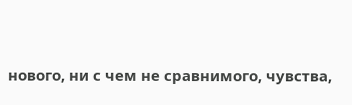нового, ни с чем не сравнимого, чувства,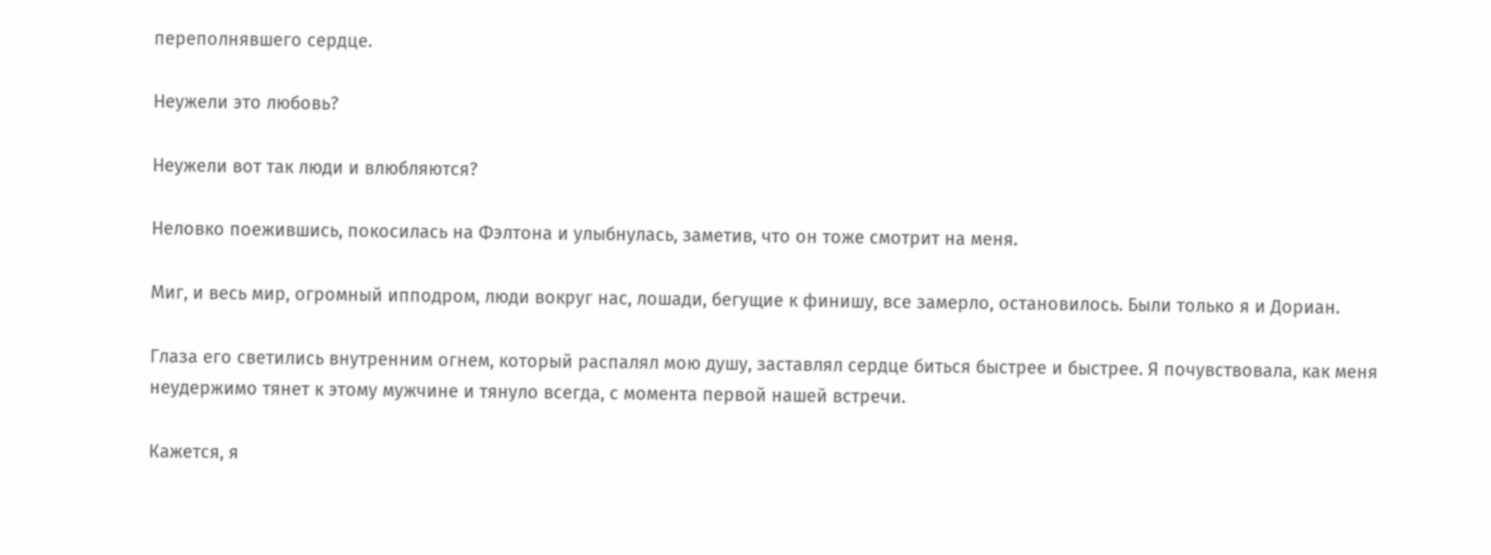переполнявшего сердце.

Неужели это любовь?

Неужели вот так люди и влюбляются?

Неловко поежившись, покосилась на Фэлтона и улыбнулась, заметив, что он тоже смотрит на меня.

Миг, и весь мир, огромный ипподром, люди вокруг нас, лошади, бегущие к финишу, все замерло, остановилось. Были только я и Дориан.

Глаза его светились внутренним огнем, который распалял мою душу, заставлял сердце биться быстрее и быстрее. Я почувствовала, как меня неудержимо тянет к этому мужчине и тянуло всегда, с момента первой нашей встречи.

Кажется, я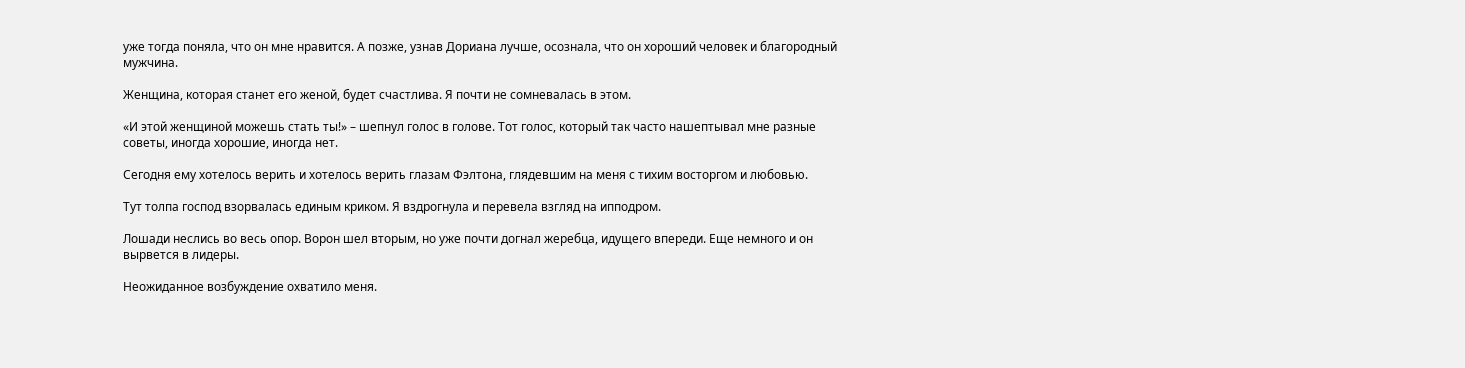уже тогда поняла, что он мне нравится. А позже, узнав Дориана лучше, осознала, что он хороший человек и благородный мужчина.

Женщина, которая станет его женой, будет счастлива. Я почти не сомневалась в этом.

«И этой женщиной можешь стать ты!» – шепнул голос в голове. Тот голос, который так часто нашептывал мне разные советы, иногда хорошие, иногда нет.

Сегодня ему хотелось верить и хотелось верить глазам Фэлтона, глядевшим на меня с тихим восторгом и любовью.

Тут толпа господ взорвалась единым криком. Я вздрогнула и перевела взгляд на ипподром.

Лошади неслись во весь опор. Ворон шел вторым, но уже почти догнал жеребца, идущего впереди. Еще немного и он вырвется в лидеры.

Неожиданное возбуждение охватило меня.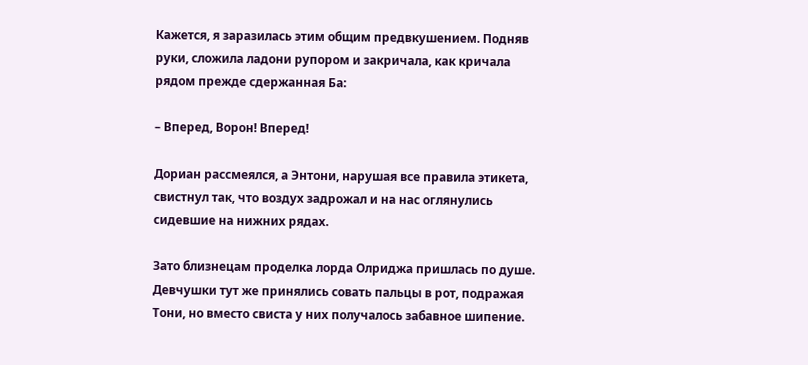Кажется, я заразилась этим общим предвкушением. Подняв руки, сложила ладони рупором и закричала, как кричала рядом прежде сдержанная Ба:

– Вперед, Ворон! Вперед!

Дориан рассмеялся, а Энтони, нарушая все правила этикета, свистнул так, что воздух задрожал и на нас оглянулись сидевшие на нижних рядах.

Зато близнецам проделка лорда Олриджа пришлась по душе. Девчушки тут же принялись совать пальцы в рот, подражая Тони, но вместо свиста у них получалось забавное шипение.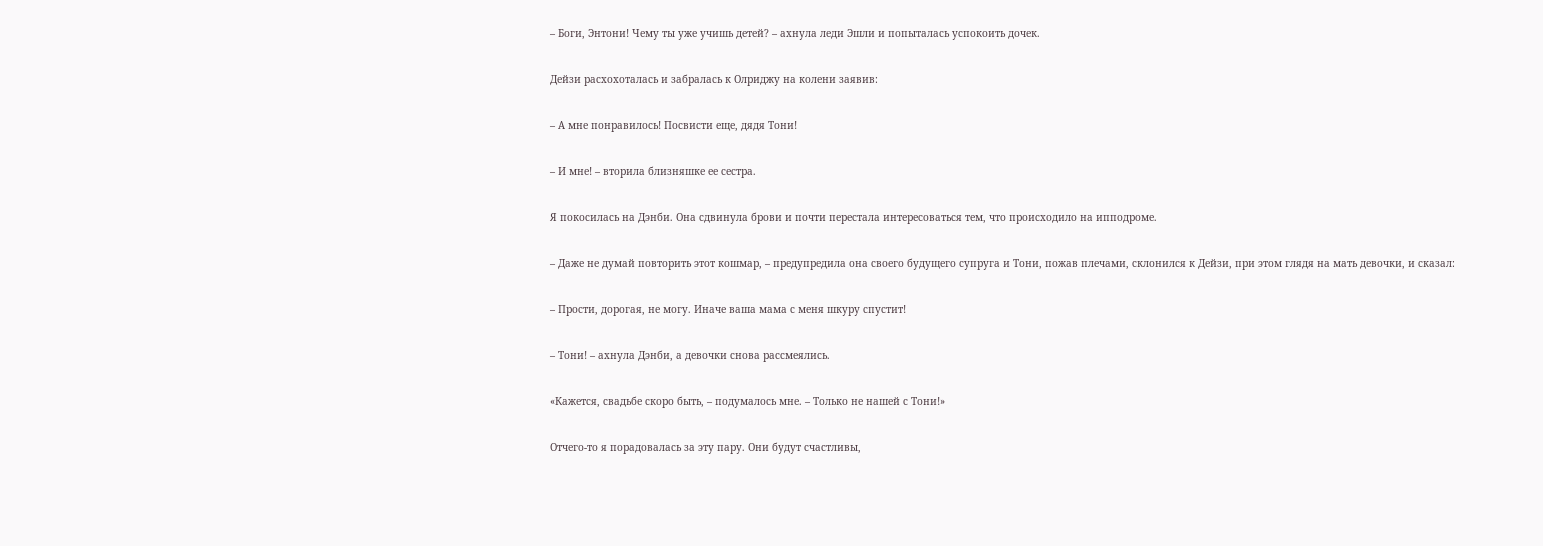– Боги, Энтони! Чему ты уже учишь детей? – ахнула леди Эшли и попыталась успокоить дочек.

Дейзи расхохоталась и забралась к Олриджу на колени заявив:

– А мне понравилось! Посвисти еще, дядя Тони!

– И мне! – вторила близняшке ее сестра.

Я покосилась на Дэнби. Она сдвинула брови и почти перестала интересоваться тем, что происходило на ипподроме.

– Даже не думай повторить этот кошмар, – предупредила она своего будущего супруга и Тони, пожав плечами, склонился к Дейзи, при этом глядя на мать девочки, и сказал:

– Прости, дорогая, не могу. Иначе ваша мама с меня шкуру спустит!

– Тони! – ахнула Дэнби, а девочки снова рассмеялись.

«Кажется, свадьбе скоро быть, – подумалось мне. – Только не нашей с Тони!»

Отчего-то я порадовалась за эту пару. Они будут счастливы,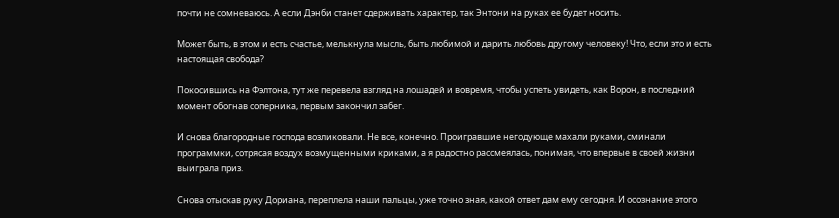почти не сомневаюсь. А если Дэнби станет сдерживать характер, так Энтони на руках ее будет носить.

Может быть, в этом и есть счастье, мелькнула мысль, быть любимой и дарить любовь другому человеку! Что, если это и есть настоящая свобода?

Покосившись на Фэлтона, тут же перевела взгляд на лошадей и вовремя, чтобы успеть увидеть, как Ворон, в последний момент обогнав соперника, первым закончил забег.

И снова благородные господа возликовали. Не все, конечно. Проигравшие негодующе махали руками, сминали программки, сотрясая воздух возмущенными криками, а я радостно рассмеялась, понимая, что впервые в своей жизни выиграла приз.

Снова отыскав руку Дориана, переплела наши пальцы, уже точно зная, какой ответ дам ему сегодня. И осознание этого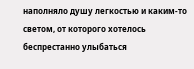наполняло душу легкостью и каким-то светом, от которого хотелось беспрестанно улыбаться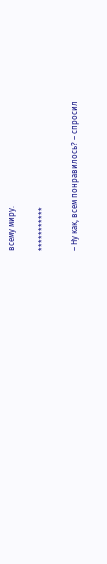всему миру.

***********

– Ну как, всем понравилось? – спросил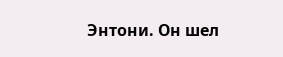Энтони. Он шел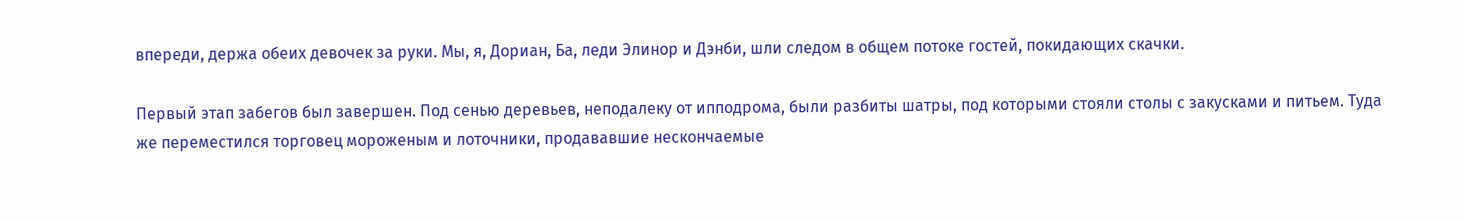впереди, держа обеих девочек за руки. Мы, я, Дориан, Ба, леди Элинор и Дэнби, шли следом в общем потоке гостей, покидающих скачки.

Первый этап забегов был завершен. Под сенью деревьев, неподалеку от ипподрома, были разбиты шатры, под которыми стояли столы с закусками и питьем. Туда же переместился торговец мороженым и лоточники, продававшие нескончаемые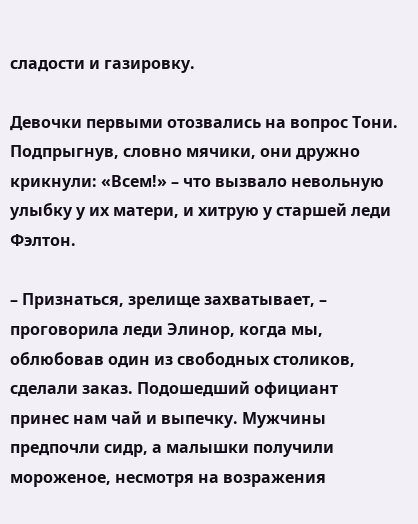сладости и газировку.

Девочки первыми отозвались на вопрос Тони. Подпрыгнув, словно мячики, они дружно крикнули: «Всем!» – что вызвало невольную улыбку у их матери, и хитрую у старшей леди Фэлтон.

– Признаться, зрелище захватывает, – проговорила леди Элинор, когда мы, облюбовав один из свободных столиков, сделали заказ. Подошедший официант принес нам чай и выпечку. Мужчины предпочли сидр, а малышки получили мороженое, несмотря на возражения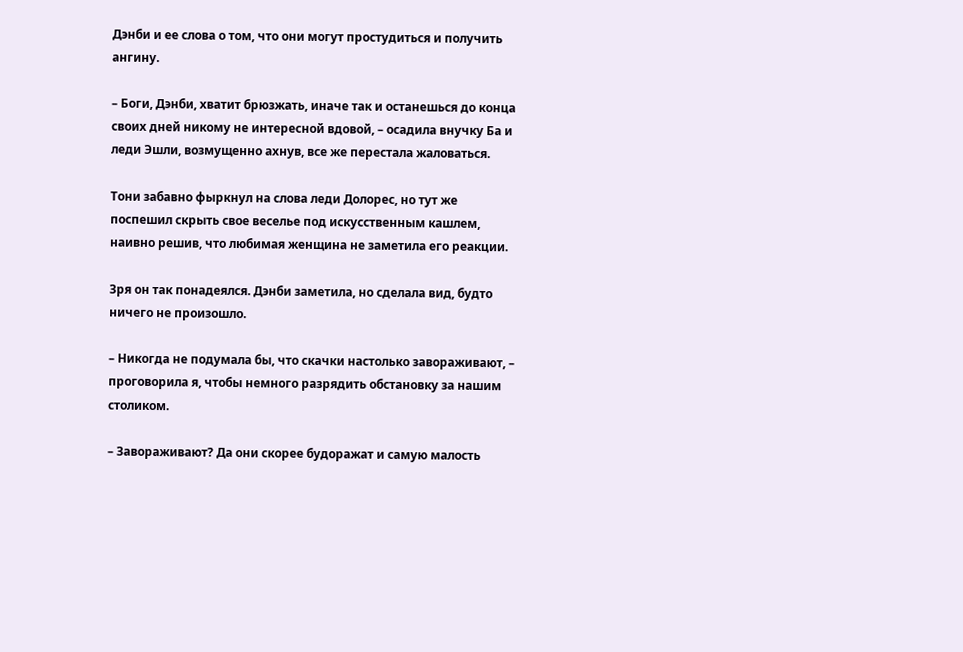Дэнби и ее слова о том, что они могут простудиться и получить ангину.

– Боги, Дэнби, хватит брюзжать, иначе так и останешься до конца своих дней никому не интересной вдовой, – осадила внучку Ба и леди Эшли, возмущенно ахнув, все же перестала жаловаться.

Тони забавно фыркнул на слова леди Долорес, но тут же поспешил скрыть свое веселье под искусственным кашлем, наивно решив, что любимая женщина не заметила его реакции.

Зря он так понадеялся. Дэнби заметила, но сделала вид, будто ничего не произошло.

– Никогда не подумала бы, что скачки настолько завораживают, – проговорила я, чтобы немного разрядить обстановку за нашим столиком.

– Завораживают? Да они скорее будоражат и самую малость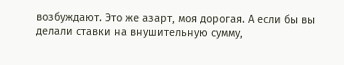возбуждают. Это же азарт, моя дорогая. А если бы вы делали ставки на внушительную сумму,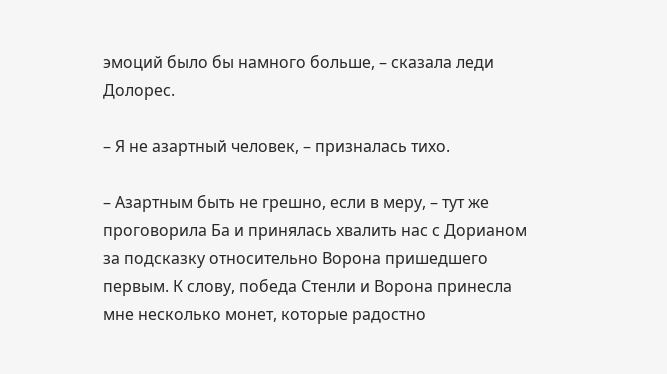эмоций было бы намного больше, – сказала леди Долорес.

– Я не азартный человек, – призналась тихо.

– Азартным быть не грешно, если в меру, – тут же проговорила Ба и принялась хвалить нас с Дорианом за подсказку относительно Ворона пришедшего первым. К слову, победа Стенли и Ворона принесла мне несколько монет, которые радостно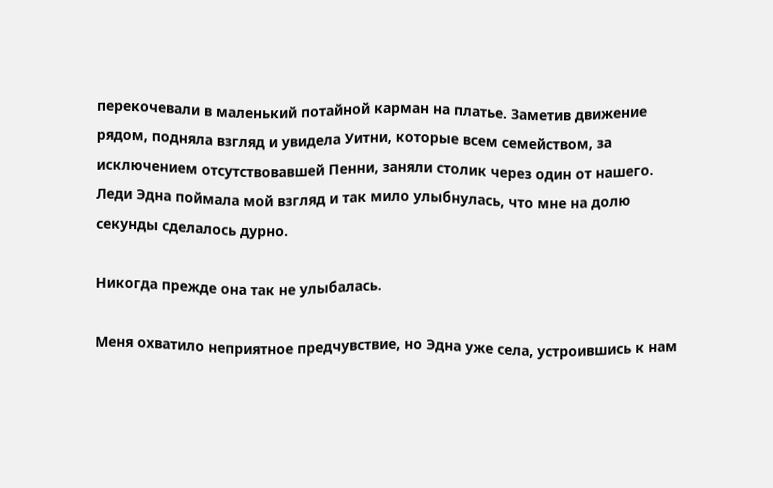перекочевали в маленький потайной карман на платье. Заметив движение рядом, подняла взгляд и увидела Уитни, которые всем семейством, за исключением отсутствовавшей Пенни, заняли столик через один от нашего. Леди Эдна поймала мой взгляд и так мило улыбнулась, что мне на долю секунды сделалось дурно.

Никогда прежде она так не улыбалась.

Меня охватило неприятное предчувствие, но Эдна уже села, устроившись к нам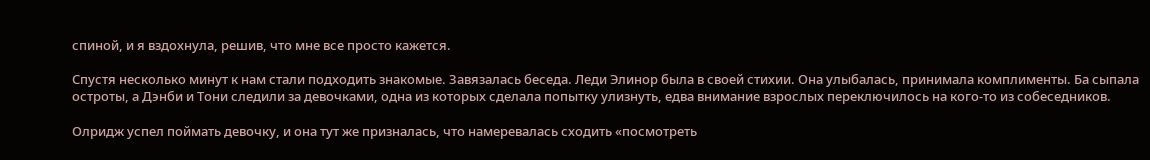спиной, и я вздохнула, решив, что мне все просто кажется.

Спустя несколько минут к нам стали подходить знакомые. Завязалась беседа. Леди Элинор была в своей стихии. Она улыбалась, принимала комплименты. Ба сыпала остроты, а Дэнби и Тони следили за девочками, одна из которых сделала попытку улизнуть, едва внимание взрослых переключилось на кого-то из собеседников.

Олридж успел поймать девочку, и она тут же призналась, что намеревалась сходить «посмотреть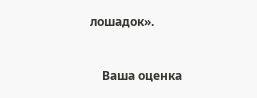лошадок».


    Ваша оценка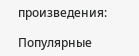произведения:

Популярные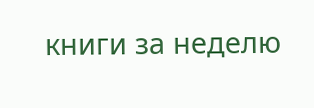книги за неделю